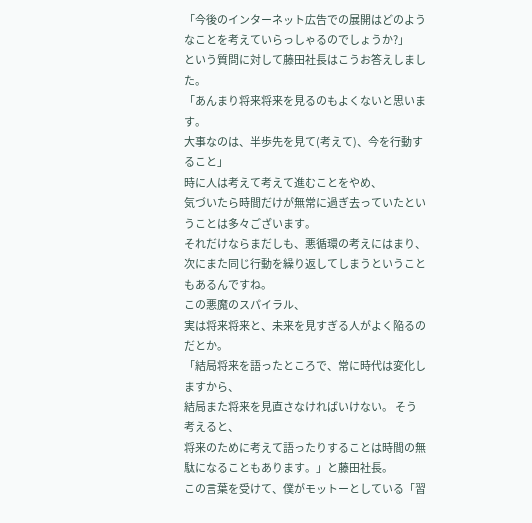「今後のインターネット広告での展開はどのようなことを考えていらっしゃるのでしょうか?」
という質問に対して藤田社長はこうお答えしました。
「あんまり将来将来を見るのもよくないと思います。
大事なのは、半歩先を見て(考えて)、今を行動すること」
時に人は考えて考えて進むことをやめ、
気づいたら時間だけが無常に過ぎ去っていたということは多々ございます。
それだけならまだしも、悪循環の考えにはまり、
次にまた同じ行動を繰り返してしまうということもあるんですね。
この悪魔のスパイラル、
実は将来将来と、未来を見すぎる人がよく陥るのだとか。
「結局将来を語ったところで、常に時代は変化しますから、
結局また将来を見直さなければいけない。 そう考えると、
将来のために考えて語ったりすることは時間の無駄になることもあります。」と藤田社長。
この言葉を受けて、僕がモットーとしている「習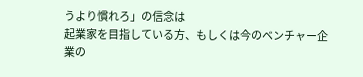うより慣れろ」の信念は
起業家を目指している方、もしくは今のベンチャー企業の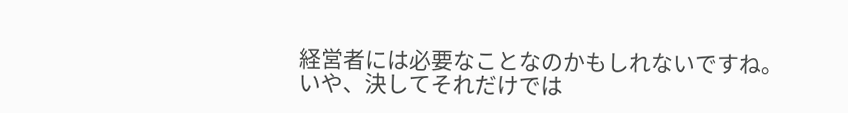経営者には必要なことなのかもしれないですね。
いや、決してそれだけでは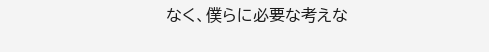なく、僕らに必要な考えな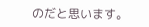のだと思います。